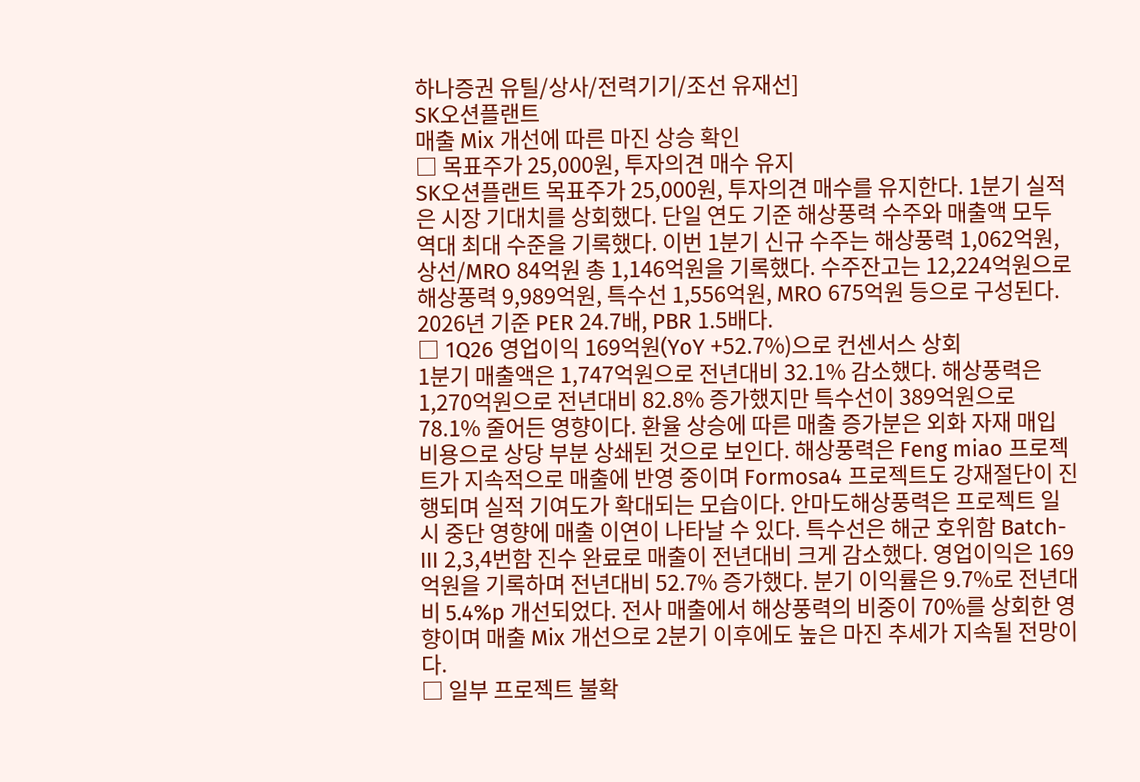하나증권 유틸/상사/전력기기/조선 유재선]
SK오션플랜트
매출 Mix 개선에 따른 마진 상승 확인
□ 목표주가 25,000원, 투자의견 매수 유지
SK오션플랜트 목표주가 25,000원, 투자의견 매수를 유지한다. 1분기 실적은 시장 기대치를 상회했다. 단일 연도 기준 해상풍력 수주와 매출액 모두 역대 최대 수준을 기록했다. 이번 1분기 신규 수주는 해상풍력 1,062억원, 상선/MRO 84억원 총 1,146억원을 기록했다. 수주잔고는 12,224억원으로 해상풍력 9,989억원, 특수선 1,556억원, MRO 675억원 등으로 구성된다. 2026년 기준 PER 24.7배, PBR 1.5배다.
□ 1Q26 영업이익 169억원(YoY +52.7%)으로 컨센서스 상회
1분기 매출액은 1,747억원으로 전년대비 32.1% 감소했다. 해상풍력은 1,270억원으로 전년대비 82.8% 증가했지만 특수선이 389억원으로 78.1% 줄어든 영향이다. 환율 상승에 따른 매출 증가분은 외화 자재 매입 비용으로 상당 부분 상쇄된 것으로 보인다. 해상풍력은 Feng miao 프로젝트가 지속적으로 매출에 반영 중이며 Formosa4 프로젝트도 강재절단이 진행되며 실적 기여도가 확대되는 모습이다. 안마도해상풍력은 프로젝트 일시 중단 영향에 매출 이연이 나타날 수 있다. 특수선은 해군 호위함 Batch-III 2,3,4번함 진수 완료로 매출이 전년대비 크게 감소했다. 영업이익은 169억원을 기록하며 전년대비 52.7% 증가했다. 분기 이익률은 9.7%로 전년대비 5.4%p 개선되었다. 전사 매출에서 해상풍력의 비중이 70%를 상회한 영향이며 매출 Mix 개선으로 2분기 이후에도 높은 마진 추세가 지속될 전망이다.
□ 일부 프로젝트 불확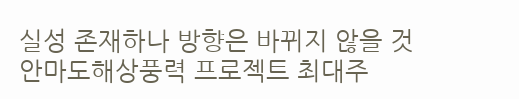실성 존재하나 방향은 바뀌지 않을 것
안마도해상풍력 프로젝트 최대주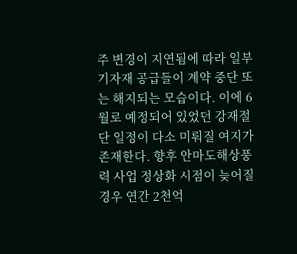주 변경이 지연됨에 따라 일부 기자재 공급들이 계약 중단 또는 해지되는 모습이다. 이에 6월로 예정되어 있었던 강재절단 일정이 다소 미뤄질 여지가 존재한다. 향후 안마도해상풍력 사업 정상화 시점이 늦어질 경우 연간 2천억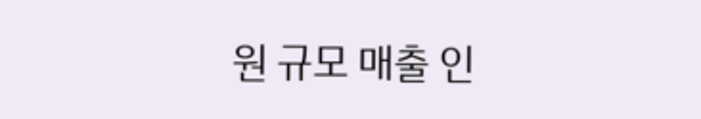원 규모 매출 인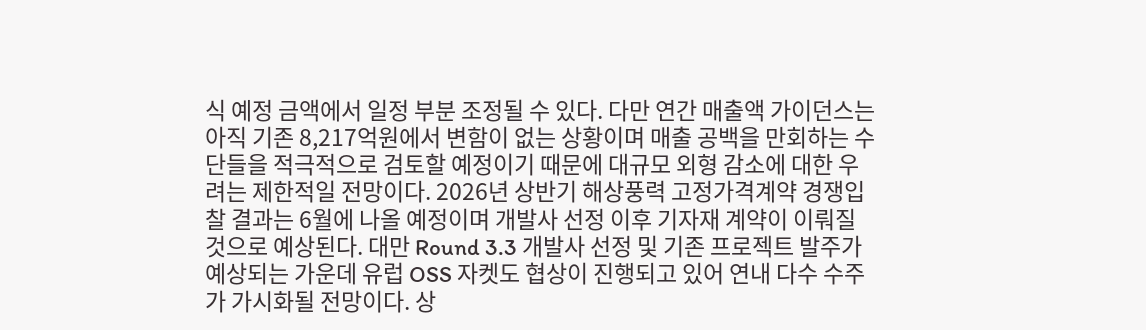식 예정 금액에서 일정 부분 조정될 수 있다. 다만 연간 매출액 가이던스는 아직 기존 8,217억원에서 변함이 없는 상황이며 매출 공백을 만회하는 수단들을 적극적으로 검토할 예정이기 때문에 대규모 외형 감소에 대한 우려는 제한적일 전망이다. 2026년 상반기 해상풍력 고정가격계약 경쟁입찰 결과는 6월에 나올 예정이며 개발사 선정 이후 기자재 계약이 이뤄질 것으로 예상된다. 대만 Round 3.3 개발사 선정 및 기존 프로젝트 발주가 예상되는 가운데 유럽 OSS 자켓도 협상이 진행되고 있어 연내 다수 수주가 가시화될 전망이다. 상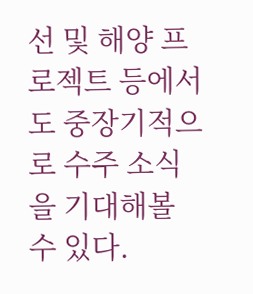선 및 해양 프로젝트 등에서도 중장기적으로 수주 소식을 기대해볼 수 있다.